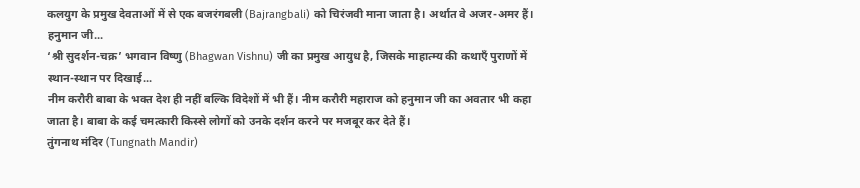कलयुग के प्रमुख देवताओं में से एक बजरंगबली (Bajrangbali) को चिरंजवी माना जाता है। अर्थात वे अजर-अमर हैं। हनुमान जी...
‘श्री सुदर्शन-चक्र’ भगवान विष्णु (Bhagwan Vishnu) जी का प्रमुख आयुध है, जिसके माहात्म्य की कथाएँ पुराणों में स्थान-स्थान पर दिखाई...
नीम करौरी बाबा के भक्त देश ही नहीं बल्कि विदेशों में भी हैं। नीम करौरी महाराज को हनुमान जी का अवतार भी कहा जाता है। बाबा के कई चमत्कारी किस्से लोगों को उनके दर्शन करने पर मजबूर कर देते हैं।
तुंगनाथ मंदिर (Tungnath Mandir)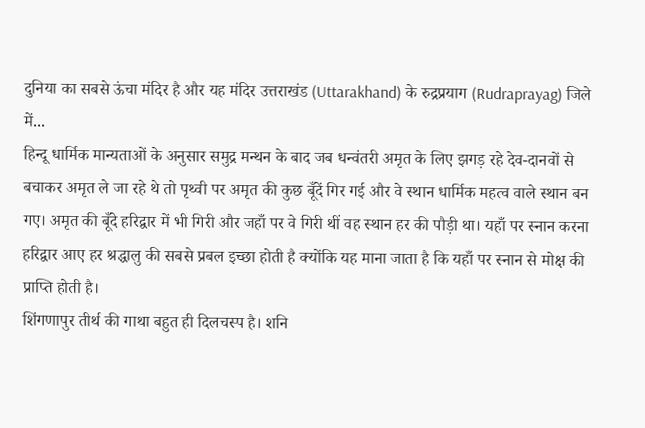दुनिया का सबसे ऊंचा मंदिर है और यह मंदिर उत्तराखंड (Uttarakhand) के रुद्रप्रयाग (Rudraprayag) जिले में...
हिन्दू धार्मिक मान्यताओं के अनुसार समुद्र मन्थन के बाद जब धन्वंतरी अमृत के लिए झगड़ रहे देव-दानवों से बचाकर अमृत ले जा रहे थे तो पृथ्वी पर अमृत की कुछ बूँदें गिर गई और वे स्थान धार्मिक महत्व वाले स्थान बन गए। अमृत की बूँदे हरिद्वार में भी गिरी और जहाँ पर वे गिरी थीं वह स्थान हर की पौड़ी था। यहाँ पर स्नान करना हरिद्वार आए हर श्रद्धालु की सबसे प्रबल इच्छा होती है क्योंकि यह माना जाता है कि यहाँ पर स्नान से मोक्ष की प्राप्ति होती है।
शिंगणापुर तीर्थ की गाथा बहुत ही दिलचस्प है। शनि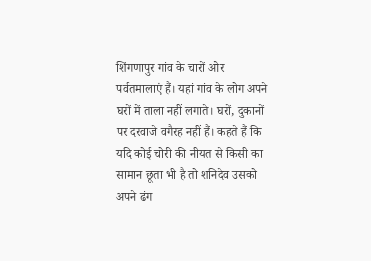शिंगणापुर गांव के चारों ओर पर्वतमालाएं हैं। यहां गांव के लोग अपने घरों में ताला नहीं लगाते। घरों, दुकानों पर दरवाजे वगैरह नहीं हैं। कहते हैं कि यदि कोई चोरी की नीयत से किसी का सामान छूता भी है तो शनिदेव उसको अपने ढंग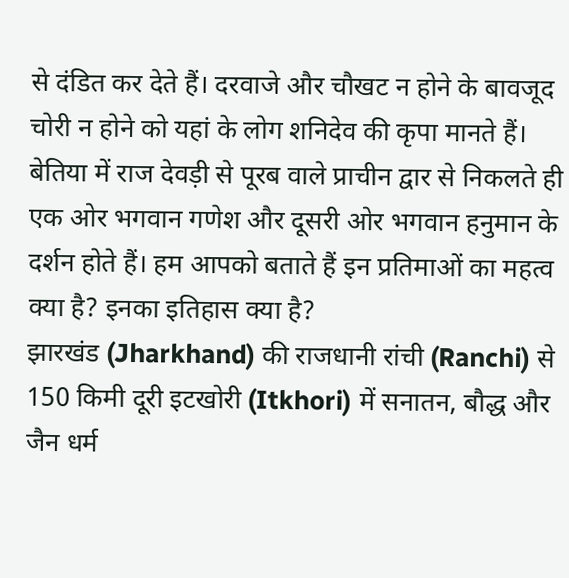से दंडित कर देते हैं। दरवाजे और चौखट न होने के बावजूद चोरी न होने को यहां के लोग शनिदेव की कृपा मानते हैं।
बेतिया में राज देवड़ी से पूरब वाले प्राचीन द्वार से निकलते ही एक ओर भगवान गणेश और दूसरी ओर भगवान हनुमान के दर्शन होते हैं। हम आपको बताते हैं इन प्रतिमाओं का महत्व क्या है? इनका इतिहास क्या है?
झारखंड (Jharkhand) की राजधानी रांची (Ranchi) से 150 किमी दूरी इटखोरी (Itkhori) में सनातन, बौद्ध और जैन धर्म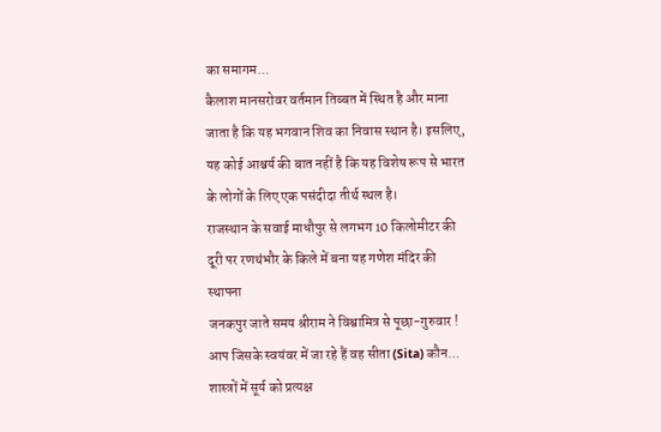का समागम...
कैलाश मानसरोवर वर्तमान तिब्बत में स्थित है और माना जाता है कि यह भगवान शिव का निवास स्थान है। इसलिए, यह कोई आश्चर्य की बात नहीं है कि यह विशेष रूप से भारत के लोगों के लिए एक पसंदीदा तीर्थ स्थल है।
राजस्थान के सवाई माधौपुर से लगभग 10 किलोमीटर की दूरी पर रणथंभौर के किले में बना यह गणेश मंदिर की स्थापना
जनकपुर जाते समय श्रीराम ने विश्वामित्र से पूछा-गुरुवार ! आप जिसके स्वयंवर में जा रहे हैं वह सीता (Sita) कौन...
शास्त्रों में सूर्य को प्रत्यक्ष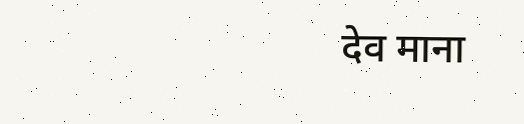देव माना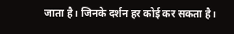जाता है। जिनके दर्शन हर कोई कर सकता है।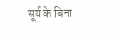सूर्य के बिना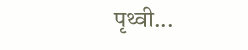पृथ्वी...